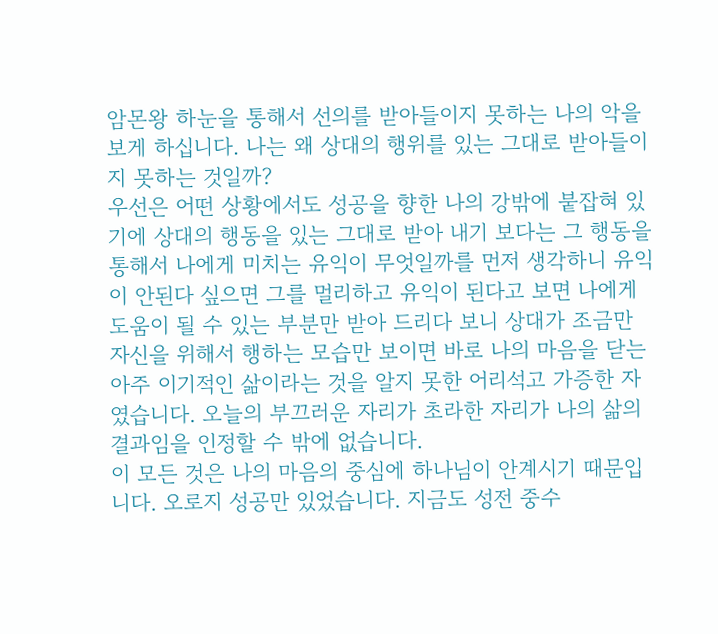암몬왕 하눈을 통해서 선의를 받아들이지 못하는 나의 악을 보게 하십니다. 나는 왜 상대의 행위를 있는 그대로 받아들이지 못하는 것일까?
우선은 어떤 상황에서도 성공을 향한 나의 강밖에 붙잡혀 있기에 상대의 행동을 있는 그대로 받아 내기 보다는 그 행동을 통해서 나에게 미치는 유익이 무엇일까를 먼저 생각하니 유익이 안된다 싶으면 그를 멀리하고 유익이 된다고 보면 나에게 도움이 될 수 있는 부분만 받아 드리다 보니 상대가 조금만 자신을 위해서 행하는 모습만 보이면 바로 나의 마음을 닫는 아주 이기적인 삶이라는 것을 알지 못한 어리석고 가증한 자였습니다. 오늘의 부끄러운 자리가 초라한 자리가 나의 삶의 결과임을 인정할 수 밖에 없습니다.
이 모든 것은 나의 마음의 중심에 하나님이 안계시기 때문입니다. 오로지 성공만 있었습니다. 지금도 성전 중수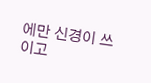에만 신경이 쓰이고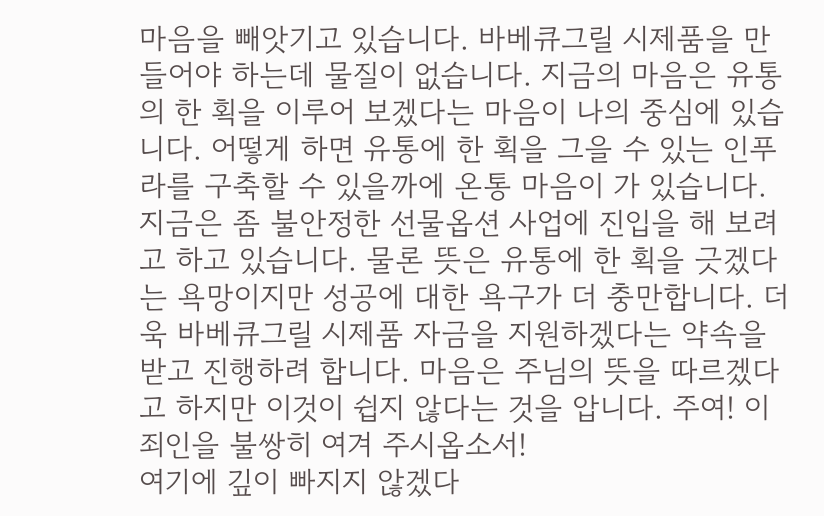마음을 빼앗기고 있습니다. 바베큐그릴 시제품을 만들어야 하는데 물질이 없습니다. 지금의 마음은 유통의 한 획을 이루어 보겠다는 마음이 나의 중심에 있습니다. 어떻게 하면 유통에 한 획을 그을 수 있는 인푸라를 구축할 수 있을까에 온통 마음이 가 있습니다.
지금은 좀 불안정한 선물옵션 사업에 진입을 해 보려고 하고 있습니다. 물론 뜻은 유통에 한 획을 긋겠다는 욕망이지만 성공에 대한 욕구가 더 충만합니다. 더욱 바베큐그릴 시제품 자금을 지원하겠다는 약속을 받고 진행하려 합니다. 마음은 주님의 뜻을 따르겠다고 하지만 이것이 쉽지 않다는 것을 압니다. 주여! 이 죄인을 불쌍히 여겨 주시옵소서!
여기에 깊이 빠지지 않겠다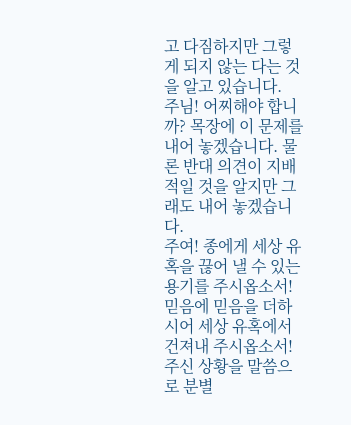고 다짐하지만 그렇게 되지 않는 다는 것을 알고 있습니다.
주님! 어찌해야 합니까? 목장에 이 문제를 내어 놓겠습니다. 물론 반대 의견이 지배적일 것을 알지만 그래도 내어 놓겠습니다.
주여! 종에게 세상 유혹을 끊어 낼 수 있는 용기를 주시옵소서! 믿음에 믿음을 더하시어 세상 유혹에서 건져내 주시옵소서!
주신 상황을 말씀으로 분별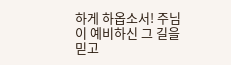하게 하옵소서! 주님이 예비하신 그 길을 믿고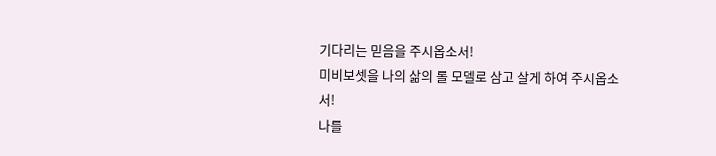기다리는 믿음을 주시옵소서!
미비보셋을 나의 삶의 롤 모델로 삼고 살게 하여 주시옵소서!
나를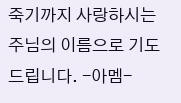죽기까지 사랑하시는 주님의 이름으로 기도드립니다. -아멤-